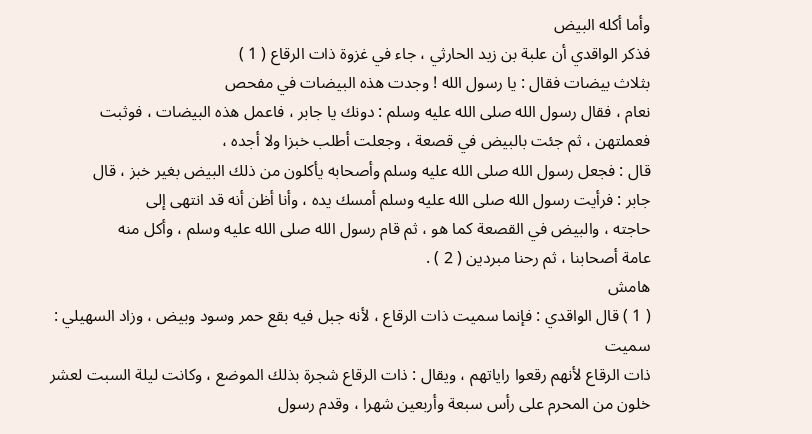وأما أكله البيض
فذكر الواقدي أن علبة بن زيد الحارثي ، جاء في غزوة ذات الرقاع ( 1 )
بثلاث بيضات فقال : يا رسول الله ! وجدت هذه البيضات في مفحص
نعام ، فقال رسول الله صلى الله عليه وسلم : دونك يا جابر ، فاعمل هذه البيضات ، فوثبت
فعملتهن ، ثم جئت بالبيض في قصعة ، وجعلت أطلب خبزا ولا أجده ،
قال : فجعل رسول الله صلى الله عليه وسلم وأصحابه يأكلون من ذلك البيض بغير خبز ، قال
جابر : فرأيت رسول الله صلى الله عليه وسلم أمسك يده ، وأنا أظن أنه قد انتهى إلى
حاجته ، والبيض في القصعة كما هو ، ثم قام رسول الله صلى الله عليه وسلم ، وأكل منه
عامة أصحابنا ، ثم رحنا مبردين ( 2 ) .
هامش
( 1 ) قال الواقدي : فإنما سميت ذات الرقاع ، لأنه جبل فيه بقع حمر وسود وبيض ، وزاد السهيلي : سميت
ذات الرقاع لأنهم رقعوا راياتهم ، ويقال : ذات الرقاع شجرة بذلك الموضع ، وكانت ليلة السبت لعشر
خلون من المحرم على رأس سبعة وأربعين شهرا ، وقدم رسول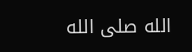الله صلى الله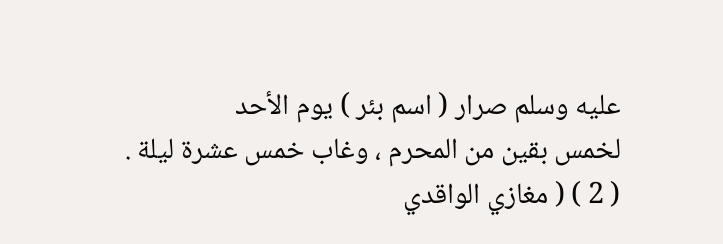عليه وسلم صرار ( اسم بئر ) يوم الأحد
لخمس بقين من المحرم ، وغاب خمس عشرة ليلة .
( 2 ) ( مغازي الواقدي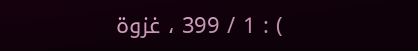) : 1 / 399 ، غزوة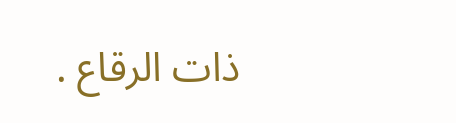ذات الرقاع .